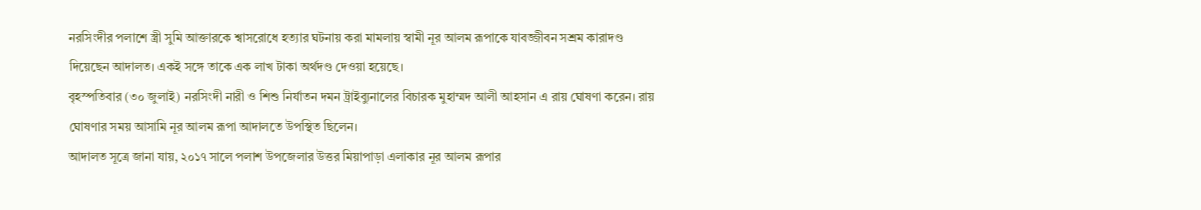নরসিংদীর পলাশে স্ত্রী সুমি আক্তারকে শ্বাসরোধে হত্যার ঘটনায় করা মামলায় স্বামী নূর আলম রূপাকে যাবজ্জীবন সশ্রম কারাদণ্ড দিয়েছেন আদালত। একই সঙ্গে তাকে এক লাখ টাকা অর্থদণ্ড দেওয়া হয়েছে।
বৃহস্পতিবার (৩০ জুলাই) নরসিংদী নারী ও শিশু নির্যাতন দমন ট্রাইব্যুনালের বিচারক মুহাম্মদ আলী আহসান এ রায় ঘোষণা করেন। রায় ঘোষণার সময় আসামি নূর আলম রূপা আদালতে উপস্থিত ছিলেন।
আদালত সূত্রে জানা যায়, ২০১৭ সালে পলাশ উপজেলার উত্তর মিয়াপাড়া এলাকার নূর আলম রূপার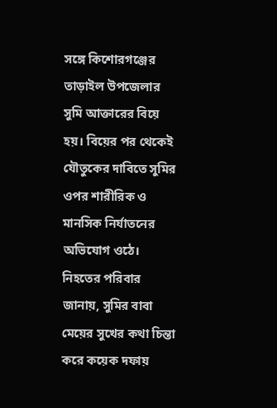সঙ্গে কিশোরগঞ্জের তাড়াইল উপজেলার সুমি আক্তারের বিয়ে হয়। বিয়ের পর থেকেই যৌতুকের দাবিতে সুমির ওপর শারীরিক ও মানসিক নির্যাতনের অভিযোগ ওঠে।
নিহতের পরিবার জানায়, সুমির বাবা মেয়ের সুখের কথা চিন্তা করে কয়েক দফায়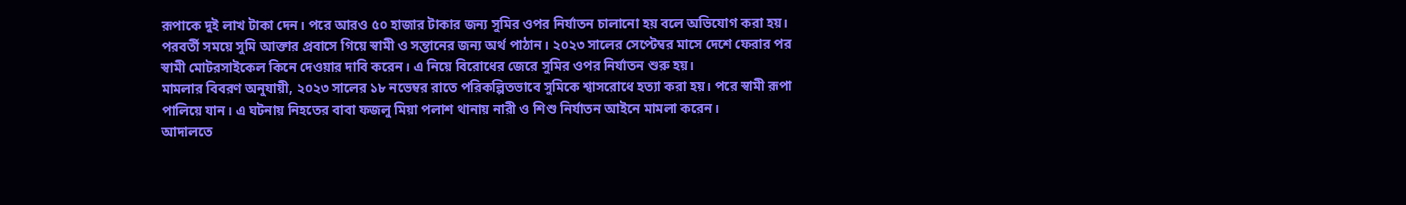রূপাকে দুই লাখ টাকা দেন। পরে আরও ৫০ হাজার টাকার জন্য সুমির ওপর নির্যাতন চালানো হয় বলে অভিযোগ করা হয়।
পরবর্তী সময়ে সুমি আক্তার প্রবাসে গিয়ে স্বামী ও সন্তানের জন্য অর্থ পাঠান। ২০২৩ সালের সেপ্টেম্বর মাসে দেশে ফেরার পর স্বামী মোটরসাইকেল কিনে দেওয়ার দাবি করেন। এ নিয়ে বিরোধের জেরে সুমির ওপর নির্যাতন শুরু হয়।
মামলার বিবরণ অনুযায়ী, ২০২৩ সালের ১৮ নভেম্বর রাতে পরিকল্পিতভাবে সুমিকে শ্বাসরোধে হত্যা করা হয়। পরে স্বামী রূপা পালিয়ে যান। এ ঘটনায় নিহতের বাবা ফজলু মিয়া পলাশ থানায় নারী ও শিশু নির্যাতন আইনে মামলা করেন।
আদালতে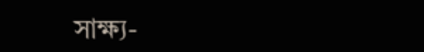সাক্ষ্য-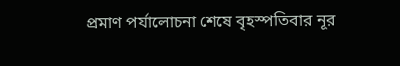প্রমাণ পর্যালোচনা শেষে বৃহস্পতিবার নূর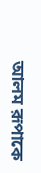আলম রূপাকে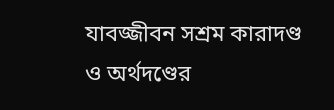যাবজ্জীবন সশ্রম কারাদণ্ড ও অর্থদণ্ডের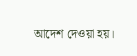আদেশ দেওয়া হয়।